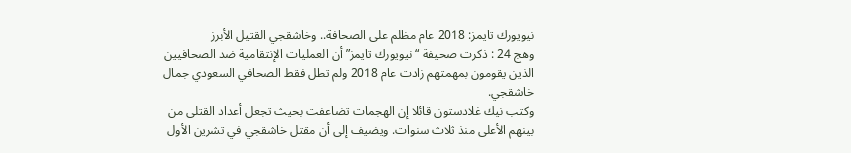نيويورك تايمز: 2018 عام مظلم على الصحافة.. وخاشقجي القتيل الأبرز
وهج 24 : ذكرت صحيفة “نيويورك تايمز” أن العمليات الإنتقامية ضد الصحافيين الذين يقومون بمهمتهم زادت عام 2018 ولم تطل فقط الصحافي السعودي جمال خاشقجي.
وكتب نيك غلادستون قائلا إن الهجمات تضاعفت بحيث تجعل أعداد القتلى من بينهم الأعلى منذ ثلاث سنوات. ويضيف إلى أن مقتل خاشقجي في تشرين الأول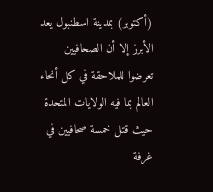(أكتوبر) بمدينة اسطنبول يعد الأبرز إلا أن الصحافيين تعرضوا للملاحقة في كل أنحاء العالم بما فيه الولايات المتحدة حيث قتل خمسة صحافيين في غرفة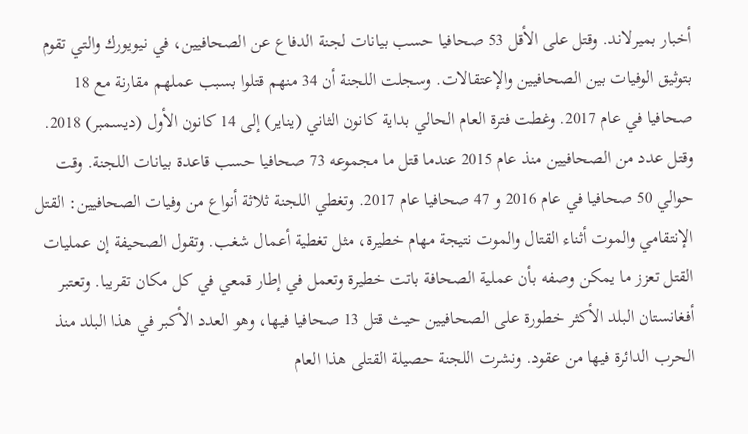أخبار بميرلاند. وقتل على الأقل 53 صحافيا حسب بيانات لجنة الدفاع عن الصحافيين، في نيويورك والتي تقوم بتوثيق الوفيات بين الصحافيين والإعتقالات. وسجلت اللجنة أن 34 منهم قتلوا بسبب عملهم مقارنة مع 18 صحافيا في عام 2017. وغطت فترة العام الحالي بداية كانون الثاني (يناير) إلى 14 كانون الأول (ديسمبر) 2018. وقتل عدد من الصحافيين منذ عام 2015 عندما قتل ما مجموعه 73 صحافيا حسب قاعدة بيانات اللجنة. وقت حوالي 50 صحافيا في عام 2016 و 47 صحافيا عام 2017. وتغطي اللجنة ثلاثة أنواع من وفيات الصحافيين: القتل الإنتقامي والموت أثناء القتال والموت نتيجة مهام خطيرة، مثل تغطية أعمال شغب. وتقول الصحيفة إن عمليات القتل تعزز ما يمكن وصفه بأن عملية الصحافة باتت خطيرة وتعمل في إطار قمعي في كل مكان تقريبا. وتعتبر أفغانستان البلد الأكثر خطورة على الصحافيين حيث قتل 13 صحافيا فيها، وهو العدد الأكبر في هذا البلد منذ الحرب الدائرة فيها من عقود. ونشرت اللجنة حصيلة القتلى هذا العام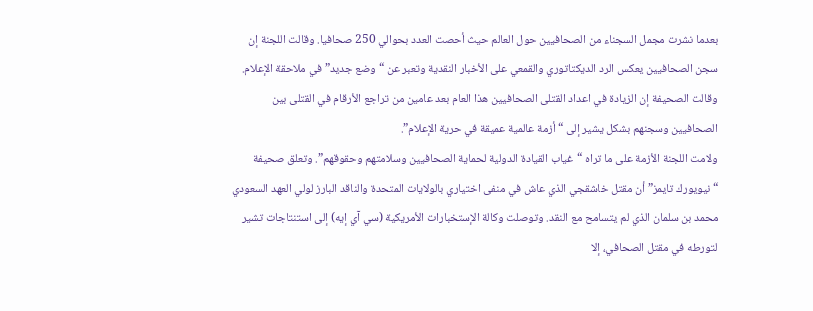بعدما نشرت مجمل السجناء من الصحافيين حول العالم حيث أحصت العدد بحوالي 250 صحافيا. وقالت اللجنة إن سجن الصحافيين يعكس الرد الديكتاتوري والقمعي على الأخبار النقدية وتعبر عن “وضع جديد” في ملاحقة الإعلام. وقالت الصحيفة إن الزيادة في اعداد القتلى الصحافيين هذا العام بعد عامين من تراجع الأرقام في القتلى بين الصحافيين وسجنهم بشكل يشير إلى “أزمة عالمية عميقة في حرية الإعلام”.
ولامت اللجنة الأزمة على ما تراه “غياب القيادة الدولية لحماية الصحافيين وسلامتهم وحقوقهم”. وتعلق صحيفة “نيويورك تايمز” أن مقتل خاشقجي الذي عاش في منفى اختياري بالولايات المتحدة والناقد البارز لولي العهد السعودي محمد بن سلمان الذي لم يتسامح مع النقد. وتوصلت وكالة الإستخبارات الأمريكية (سي آي إيه) إلى استنتاجات تشير لتورطه في مقتل الصحافي، إلا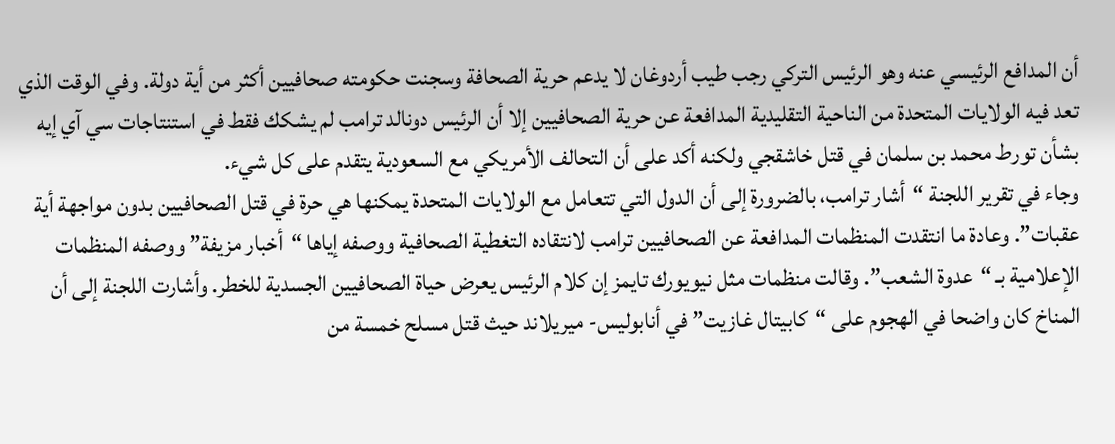أن المدافع الرئيسي عنه وهو الرئيس التركي رجب طيب أردوغان لا يدعم حرية الصحافة وسجنت حكومته صحافيين أكثر من أية دولة. وفي الوقت الذي تعد فيه الولايات المتحدة من الناحية التقليدية المدافعة عن حرية الصحافيين إلا أن الرئيس دونالد ترامب لم يشكك فقط في استنتاجات سي آي إيه بشأن تورط محمد بن سلمان في قتل خاشقجي ولكنه أكد على أن التحالف الأمريكي مع السعودية يتقدم على كل شيء.
وجاء في تقرير اللجنة “أشار ترامب، بالضرورة إلى أن الدول التي تتعامل مع الولايات المتحدة يمكنها هي حرة في قتل الصحافيين بدون مواجهة أية عقبات”. وعادة ما انتقدت المنظمات المدافعة عن الصحافيين ترامب لانتقاده التغطية الصحافية ووصفه إياها “أخبار مزيفة” ووصفه المنظمات الإعلامية بـ “عدوة الشعب”. وقالت منظمات مثل نيويورك تايمز إن كلام الرئيس يعرض حياة الصحافيين الجسدية للخطر. وأشارت اللجنة إلى أن المناخ كان واضحا في الهجوم على “كابيتال غازيت” في أنابوليس- ميريلاند حيث قتل مسلح خمسة من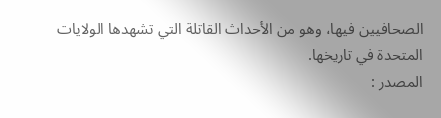الصحافيين فيها، وهو من الأحداث القاتلة التي تشهدها الولايات المتحدة في تاريخها.
المصدر :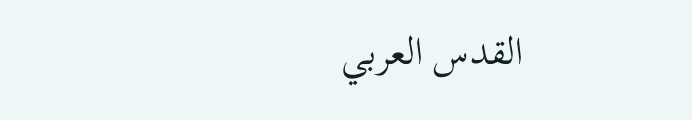القدس العربي